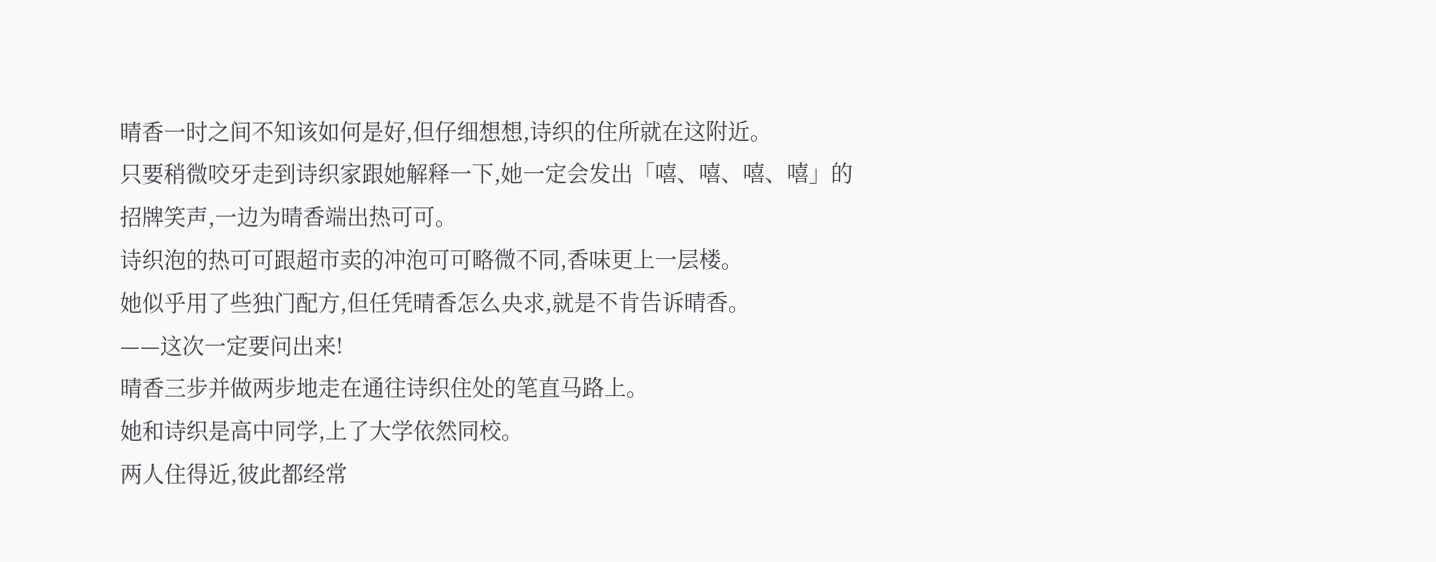晴香一时之间不知该如何是好,但仔细想想,诗织的住所就在这附近。
只要稍微咬牙走到诗织家跟她解释一下,她一定会发出「嘻、嘻、嘻、嘻」的招牌笑声,一边为晴香端出热可可。
诗织泡的热可可跟超市卖的冲泡可可略微不同,香味更上一层楼。
她似乎用了些独门配方,但任凭晴香怎么央求,就是不肯告诉晴香。
——这次一定要问出来!
晴香三步并做两步地走在通往诗织住处的笔直马路上。
她和诗织是高中同学,上了大学依然同校。
两人住得近,彼此都经常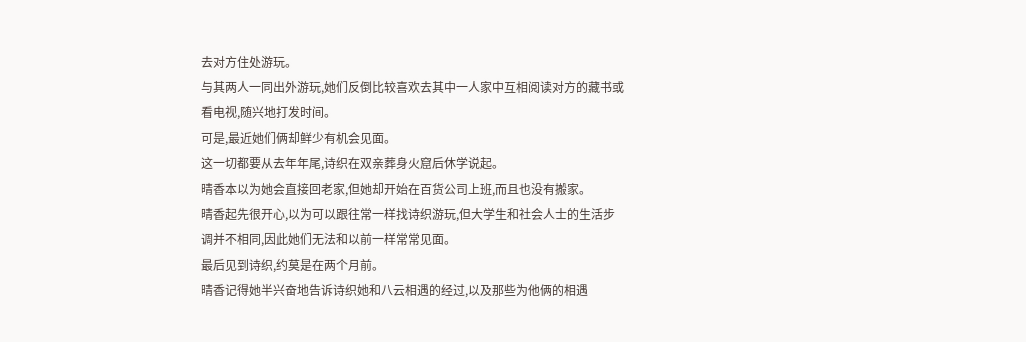去对方住处游玩。
与其两人一同出外游玩,她们反倒比较喜欢去其中一人家中互相阅读对方的藏书或看电视,随兴地打发时间。
可是,最近她们俩却鲜少有机会见面。
这一切都要从去年年尾,诗织在双亲葬身火窟后休学说起。
晴香本以为她会直接回老家,但她却开始在百货公司上班,而且也没有搬家。
晴香起先很开心,以为可以跟往常一样找诗织游玩,但大学生和社会人士的生活步调并不相同,因此她们无法和以前一样常常见面。
最后见到诗织,约莫是在两个月前。
晴香记得她半兴奋地告诉诗织她和八云相遇的经过,以及那些为他俩的相遇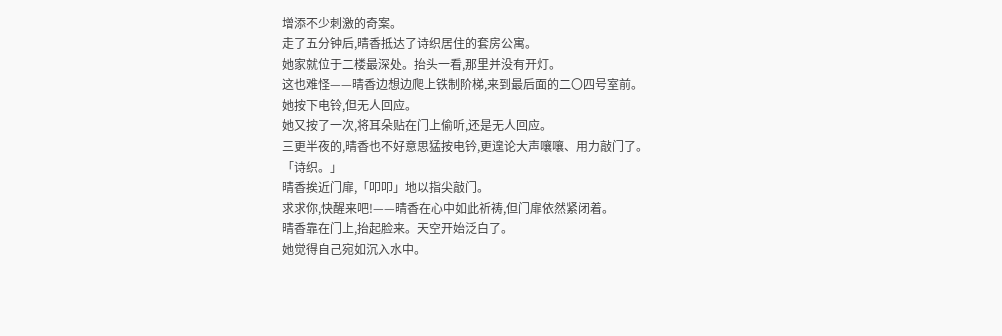增添不少刺激的奇案。
走了五分钟后,晴香抵达了诗织居住的套房公寓。
她家就位于二楼最深处。抬头一看,那里并没有开灯。
这也难怪——晴香边想边爬上铁制阶梯,来到最后面的二〇四号室前。
她按下电铃,但无人回应。
她又按了一次,将耳朵贴在门上偷听,还是无人回应。
三更半夜的,晴香也不好意思猛按电钤,更遑论大声嚷嚷、用力敲门了。
「诗织。」
晴香挨近门扉,「叩叩」地以指尖敲门。
求求你,快醒来吧!——晴香在心中如此祈祷,但门扉依然紧闭着。
晴香靠在门上,抬起脸来。天空开始泛白了。
她觉得自己宛如沉入水中。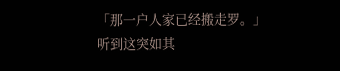「那一户人家已经搬走罗。」
听到这突如其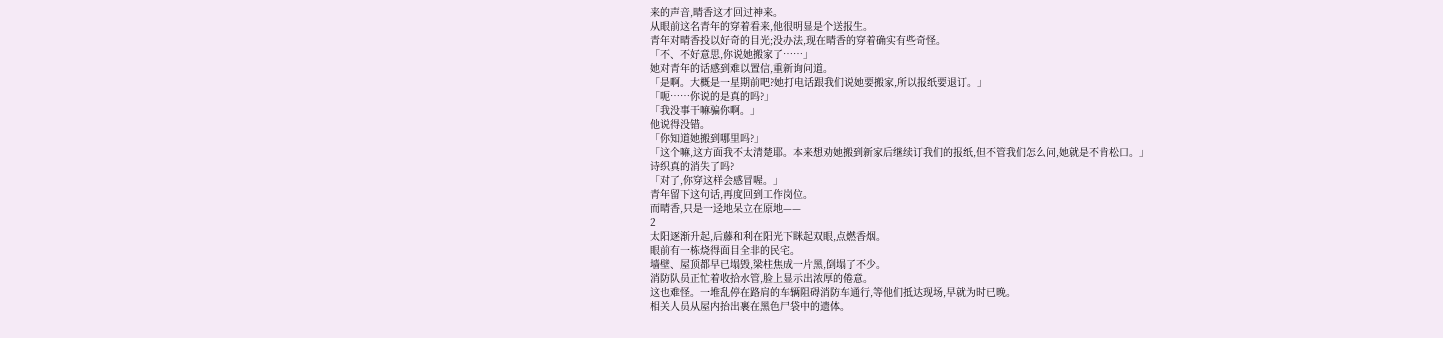来的声音,晴香这才回过神来。
从眼前这名青年的穿着看来,他很明显是个送报生。
青年对晴香投以好奇的目光;没办法,现在晴香的穿着确实有些奇怪。
「不、不好意思,你说她搬家了……」
她对青年的话感到难以置信,重新询问道。
「是啊。大概是一星期前吧?她打电话跟我们说她要搬家,所以报纸要退订。」
「呃……你说的是真的吗?」
「我没事干嘛骗你啊。」
他说得没错。
「你知道她搬到哪里吗?」
「这个嘛,这方面我不太清楚耶。本来想劝她搬到新家后继续订我们的报纸,但不管我们怎么问,她就是不肯松口。」
诗织真的消失了吗?
「对了,你穿这样会感冒喔。」
青年留下这句话,再度回到工作岗位。
而晴香,只是一迳地呆立在原地——
2
太阳逐渐升起,后藤和利在阳光下眯起双眼,点燃香烟。
眼前有一栋烧得面目全非的民宅。
墙壁、屋顶都早已塌毁,梁柱焦成一片黑,倒塌了不少。
消防队员正忙着收拾水管,脸上显示出浓厚的倦意。
这也难怪。一堆乱停在路肩的车辆阻碍消防车通行,等他们抵达现场,早就为时已晚。
相关人员从屋内抬出裹在黑色尸袋中的遗体。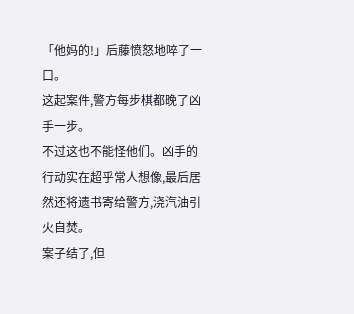「他妈的!」后藤愤怒地啐了一口。
这起案件,警方每步棋都晚了凶手一步。
不过这也不能怪他们。凶手的行动实在超乎常人想像,最后居然还将遗书寄给警方,浇汽油引火自焚。
案子结了,但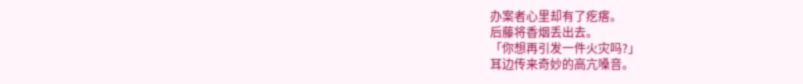办案者心里却有了疙瘩。
后藤将香烟丢出去。
「你想再引发一件火灾吗?」
耳边传来奇妙的高亢嗓音。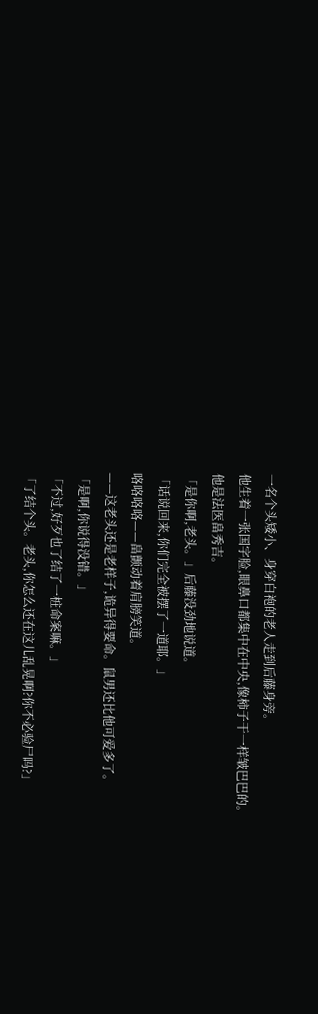一名个头矮小、身穿白袍的老人走到后藤身旁。
他生着一张国字脸,眼鼻口都集中在中央,像柿子干一样皱巴巴的。
他是法医畠秀吉。
「是你啊,老头。」后藤没劲地说道。
「话说回来,你们完全被摆了一道耶。」
咯咯咯咯——畠颤动着肩膀笑道。
——这老头还是老样子,诡异得要命。鼠男还比他可爱多了。
「是啊,你说得没错。」
「不过,好歹也了结了一桩命案嘛。」
「了结个头。老头,你怎么还在这儿乱晃啊?你不必验尸吗?」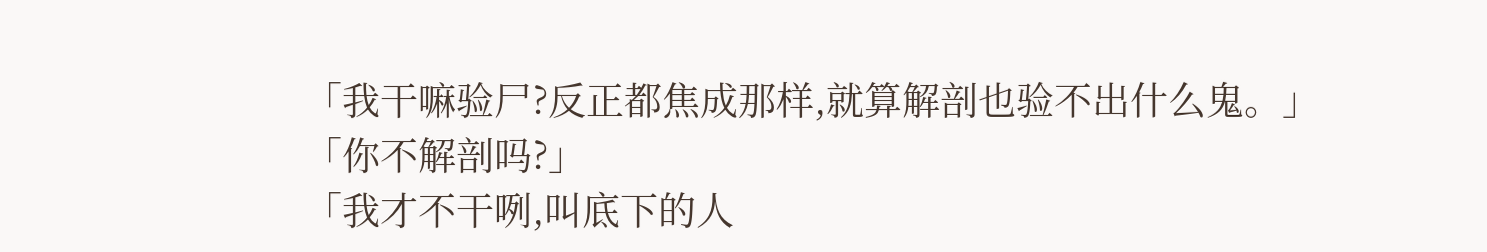「我干嘛验尸?反正都焦成那样,就算解剖也验不出什么鬼。」
「你不解剖吗?」
「我才不干咧,叫底下的人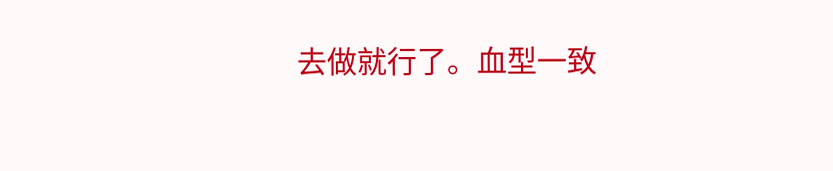去做就行了。血型一致